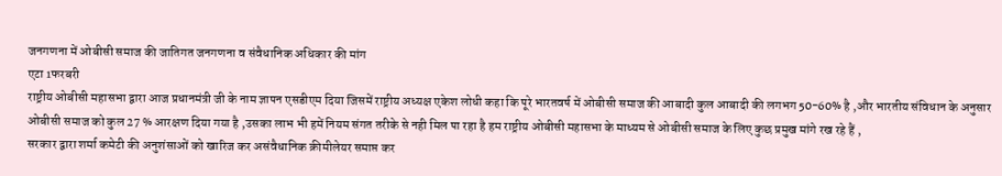जनगणना में ओबीसी समाज की जातिगत जनगणना व संवैधानिक अधिकार की मांग
एटा 1फरबरी
राष्ट्रीय ओबीसी महासभा द्वारा आज प्रधानमंत्री जी के नाम ज्ञापन एसडीएम दिया जिसमें राष्ट्रीय अध्यक्ष एकेश लोधी कहा कि पूरे भारतवर्ष में ओबीसी समाज की आबादी कुल आबादी की लगभग 50-60% है ,और भारतीय संविधान के अनुसार ओबीसी समाज को कुल 27 % आरक्षण दिया गया है ,उसका लाभ भी हमें नियम संगत तरीके से नही मिल पा रहा है हम राष्ट्रीय ओबीसी महासभा के माध्यम से ओबीसी समाज के लिए कुछ प्रमुख मांगे रख रहे हैं ,
सरकार द्वारा शर्मा कमेटी की अनुशंसाओं को खारिज कर असंवैधानिक क्रीमीलेयर समाप्त कर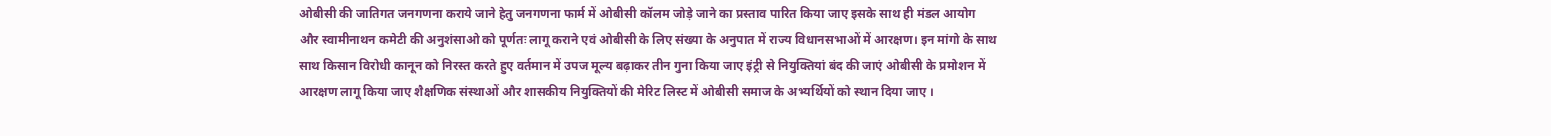ओबीसी की जातिगत जनगणना कराये जाने हेतु जनगणना फार्म में ओबीसी कॉलम जोड़े जाने का प्रस्ताव पारित किया जाए इसके साथ ही मंडल आयोग और स्वामीनाथन कमेटी की अनुशंसाओ को पूर्णतः लागू कराने एवं ओबीसी के लिए संख्या के अनुपात में राज्य विधानसभाओं में आरक्षण। इन मांगो के साथ साथ किसान विरोधी कानून को निरस्त करते हुए वर्तमान में उपज मूल्य बढ़ाकर तीन गुना किया जाए इंट्री से नियुक्तियां बंद की जाएं ओबीसी के प्रमोशन में आरक्षण लागू किया जाए शैक्षणिक संस्थाओं और शासकीय नियुक्तियों की मेरिट लिस्ट में ओबीसी समाज के अभ्यर्थियों को स्थान दिया जाए ।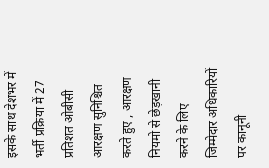इसके साथ देशभर में भर्ती प्रक्रिया में 27 प्रतिशत ओबीसी आरक्षण सुनिश्चित करते हुए , आरक्षण नियमो से छेड़खानी करने के लिए जिम्मेदार अधिकारियों पर कानूनी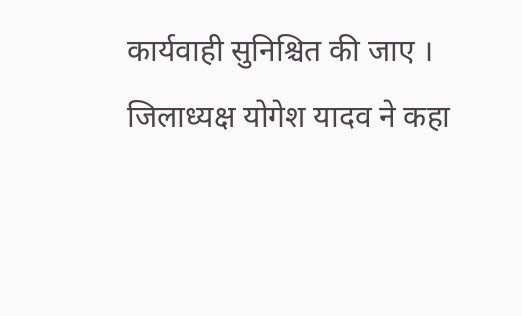कार्यवाही सुनिश्चित की जाए ।
जिलाध्यक्ष योगेश यादव ने कहा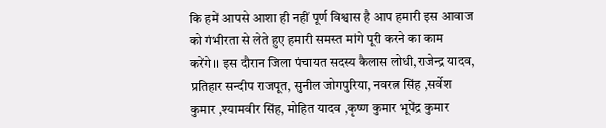कि हमें आपसे आशा ही नहीं पूर्ण विश्वास है आप हमारी इस आवाज को गंभीरता से लेते हुए हमारी समस्त मांगे पूरी करने का काम करेंगे।। इस दौरान जिला पंचायत सदस्य कैलास लोधी,राजेन्द्र यादव, प्रतिहार सन्दीप राजपूत, सुनील जोगपुरिया, नवरत्न सिंह ,सर्वेश कुमार ,श्यामवीर सिंह, मोहित यादव ,कृष्ण कुमार भूपेंद्र कुमार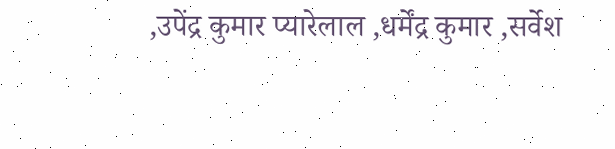,उपेंद्र कुमार प्यारेलाल ,धर्मेंद्र कुमार ,सर्वेश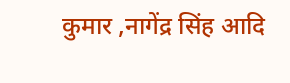कुमार ,नागेंद्र सिंह आदि